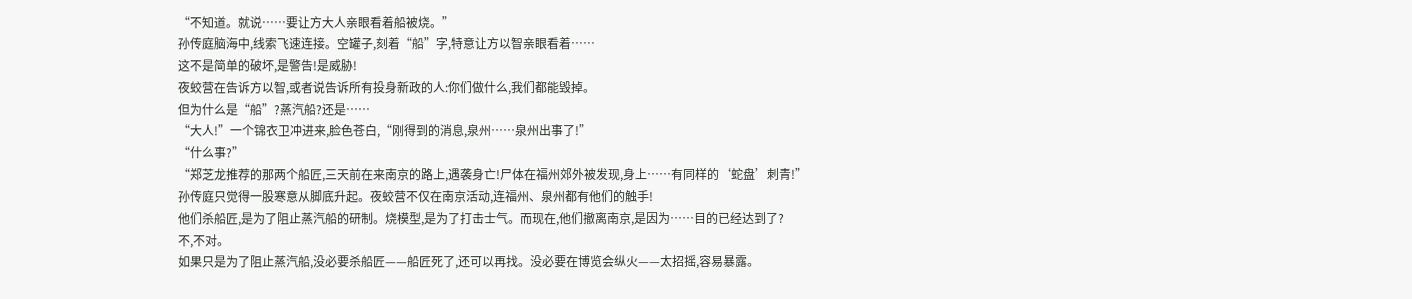“不知道。就说……要让方大人亲眼看着船被烧。”
孙传庭脑海中,线索飞速连接。空罐子,刻着“船”字,特意让方以智亲眼看着……
这不是简单的破坏,是警告!是威胁!
夜蛟营在告诉方以智,或者说告诉所有投身新政的人:你们做什么,我们都能毁掉。
但为什么是“船”?蒸汽船?还是……
“大人!”一个锦衣卫冲进来,脸色苍白,“刚得到的消息,泉州……泉州出事了!”
“什么事?”
“郑芝龙推荐的那两个船匠,三天前在来南京的路上,遇袭身亡!尸体在福州郊外被发现,身上……有同样的‘蛇盘’刺青!”
孙传庭只觉得一股寒意从脚底升起。夜蛟营不仅在南京活动,连福州、泉州都有他们的触手!
他们杀船匠,是为了阻止蒸汽船的研制。烧模型,是为了打击士气。而现在,他们撤离南京,是因为……目的已经达到了?
不,不对。
如果只是为了阻止蒸汽船,没必要杀船匠——船匠死了,还可以再找。没必要在博览会纵火——太招摇,容易暴露。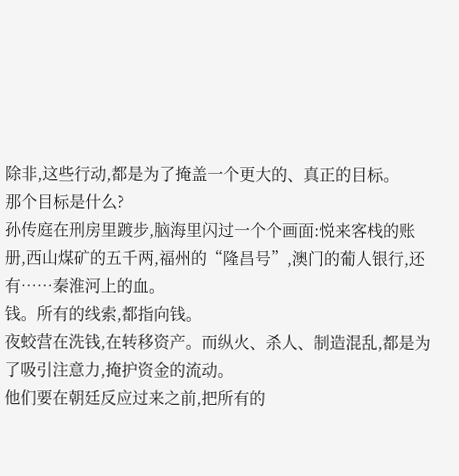除非,这些行动,都是为了掩盖一个更大的、真正的目标。
那个目标是什么?
孙传庭在刑房里踱步,脑海里闪过一个个画面:悦来客栈的账册,西山煤矿的五千两,福州的“隆昌号”,澳门的葡人银行,还有……秦淮河上的血。
钱。所有的线索,都指向钱。
夜蛟营在洗钱,在转移资产。而纵火、杀人、制造混乱,都是为了吸引注意力,掩护资金的流动。
他们要在朝廷反应过来之前,把所有的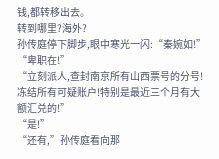钱,都转移出去。
转到哪里?海外?
孙传庭停下脚步,眼中寒光一闪:“秦婉如!”
“卑职在!”
“立刻派人,查封南京所有山西票号的分号!冻结所有可疑账户!特别是最近三个月有大额汇兑的!”
“是!”
“还有,”孙传庭看向那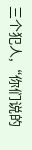三个犯人,“你们说的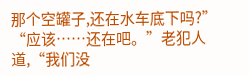那个空罐子,还在水车底下吗?”
“应该……还在吧。”老犯人道,“我们没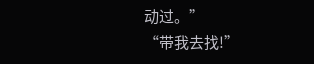动过。”
“带我去找!”